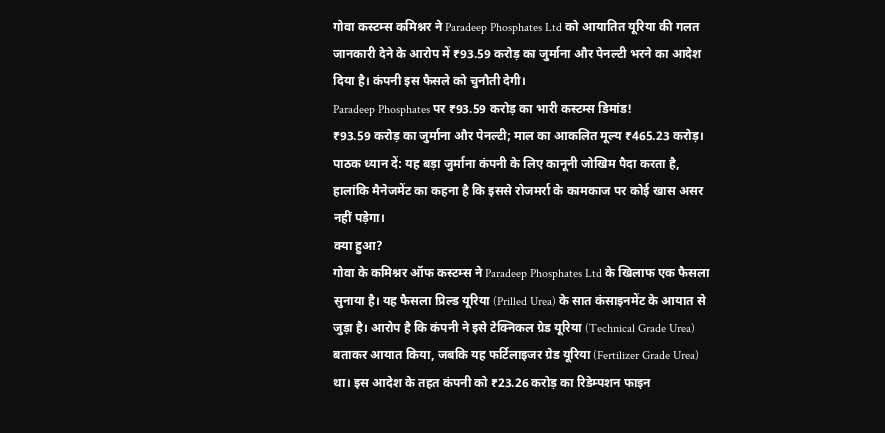गोवा कस्टम्स कमिश्नर ने Paradeep Phosphates Ltd को आयातित यूरिया की गलत जानकारी देने के आरोप में ₹93.59 करोड़ का जुर्माना और पेनल्टी भरने का आदेश दिया है। कंपनी इस फैसले को चुनौती देगी।
Paradeep Phosphates पर ₹93.59 करोड़ का भारी कस्टम्स डिमांड!
₹93.59 करोड़ का जुर्माना और पेनल्टी; माल का आकलित मूल्य ₹465.23 करोड़।
पाठक ध्यान दें: यह बड़ा जुर्माना कंपनी के लिए कानूनी जोखिम पैदा करता है, हालांकि मैनेजमेंट का कहना है कि इससे रोजमर्रा के कामकाज पर कोई खास असर नहीं पड़ेगा।
क्या हुआ?
गोवा के कमिश्नर ऑफ कस्टम्स ने Paradeep Phosphates Ltd के खिलाफ एक फैसला सुनाया है। यह फैसला प्रिल्ड यूरिया (Prilled Urea) के सात कंसाइनमेंट के आयात से जुड़ा है। आरोप है कि कंपनी ने इसे टेक्निकल ग्रेड यूरिया (Technical Grade Urea) बताकर आयात किया, जबकि यह फर्टिलाइजर ग्रेड यूरिया (Fertilizer Grade Urea) था। इस आदेश के तहत कंपनी को ₹23.26 करोड़ का रिडेम्पशन फाइन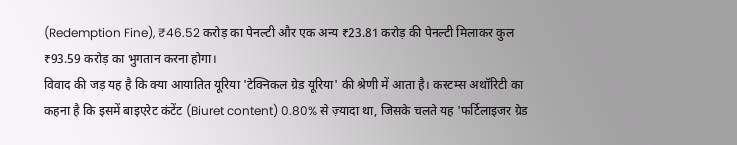(Redemption Fine), ₹46.52 करोड़ का पेनल्टी और एक अन्य ₹23.81 करोड़ की पेनल्टी मिलाकर कुल ₹93.59 करोड़ का भुगतान करना होगा।
विवाद की जड़ यह है कि क्या आयातित यूरिया 'टेक्निकल ग्रेड यूरिया' की श्रेणी में आता है। कस्टम्स अथॉरिटी का कहना है कि इसमें बाइएरेट कंटेंट (Biuret content) 0.80% से ज़्यादा था, जिसके चलते यह 'फर्टिलाइजर ग्रेड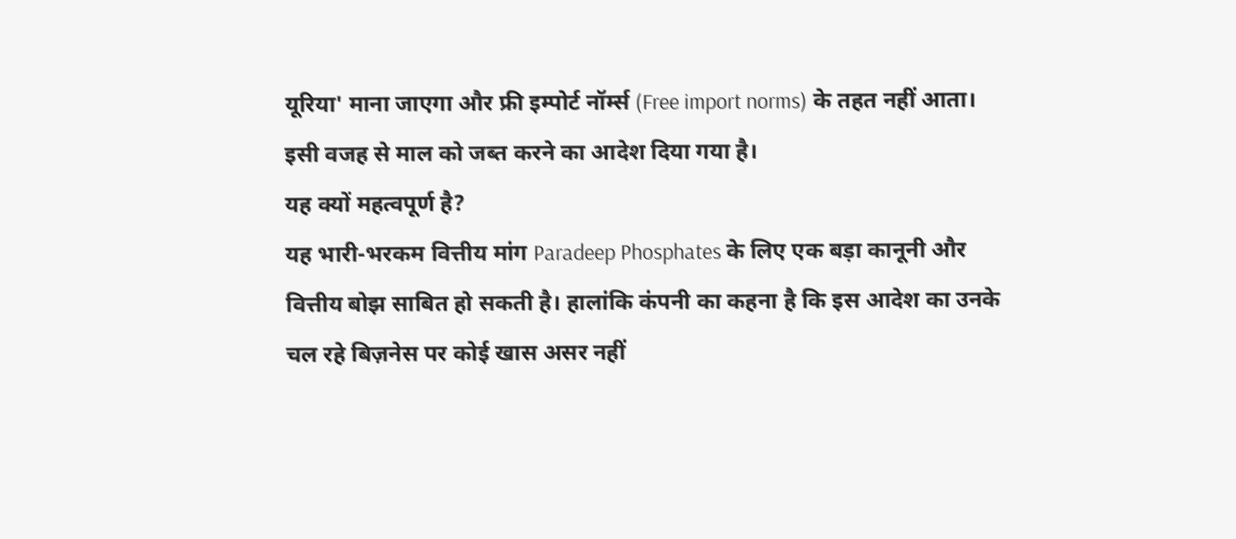यूरिया' माना जाएगा और फ्री इम्पोर्ट नॉर्म्स (Free import norms) के तहत नहीं आता। इसी वजह से माल को जब्त करने का आदेश दिया गया है।
यह क्यों महत्वपूर्ण है?
यह भारी-भरकम वित्तीय मांग Paradeep Phosphates के लिए एक बड़ा कानूनी और वित्तीय बोझ साबित हो सकती है। हालांकि कंपनी का कहना है कि इस आदेश का उनके चल रहे बिज़नेस पर कोई खास असर नहीं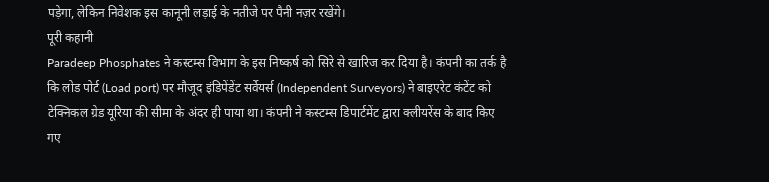पड़ेगा, लेकिन निवेशक इस कानूनी लड़ाई के नतीजे पर पैनी नज़र रखेंगे।
पूरी कहानी
Paradeep Phosphates ने कस्टम्स विभाग के इस निष्कर्ष को सिरे से खारिज कर दिया है। कंपनी का तर्क है कि लोड पोर्ट (Load port) पर मौजूद इंडिपेंडेंट सर्वेयर्स (Independent Surveyors) ने बाइएरेट कंटेंट को टेक्निकल ग्रेड यूरिया की सीमा के अंदर ही पाया था। कंपनी ने कस्टम्स डिपार्टमेंट द्वारा क्लीयरेंस के बाद किए गए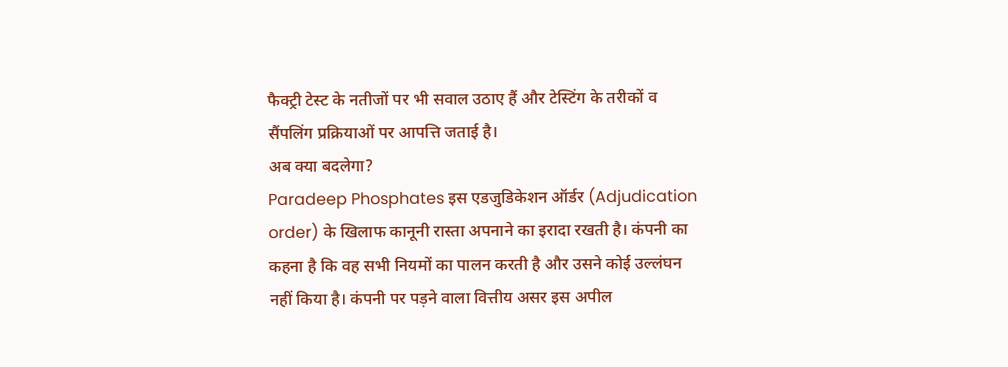फैक्ट्री टेस्ट के नतीजों पर भी सवाल उठाए हैं और टेस्टिंग के तरीकों व सैंपलिंग प्रक्रियाओं पर आपत्ति जताई है।
अब क्या बदलेगा?
Paradeep Phosphates इस एडजुडिकेशन ऑर्डर (Adjudication order) के खिलाफ कानूनी रास्ता अपनाने का इरादा रखती है। कंपनी का कहना है कि वह सभी नियमों का पालन करती है और उसने कोई उल्लंघन नहीं किया है। कंपनी पर पड़ने वाला वित्तीय असर इस अपील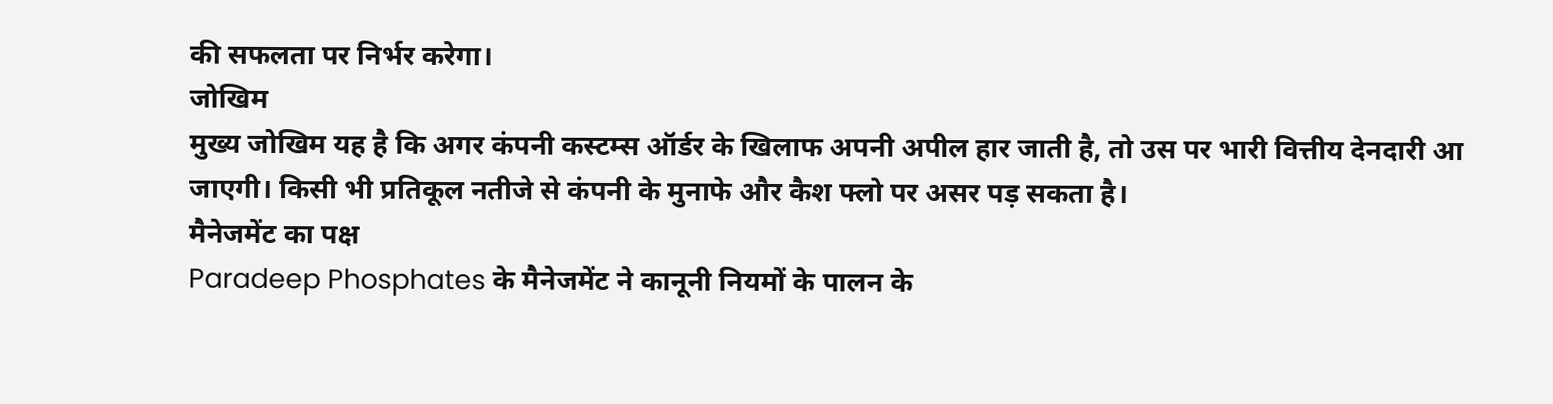की सफलता पर निर्भर करेगा।
जोखिम
मुख्य जोखिम यह है कि अगर कंपनी कस्टम्स ऑर्डर के खिलाफ अपनी अपील हार जाती है, तो उस पर भारी वित्तीय देनदारी आ जाएगी। किसी भी प्रतिकूल नतीजे से कंपनी के मुनाफे और कैश फ्लो पर असर पड़ सकता है।
मैनेजमेंट का पक्ष
Paradeep Phosphates के मैनेजमेंट ने कानूनी नियमों के पालन के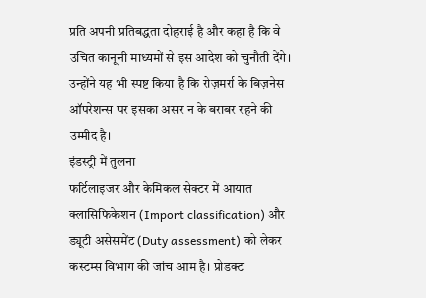प्रति अपनी प्रतिबद्धता दोहराई है और कहा है कि वे उचित कानूनी माध्यमों से इस आदेश को चुनौती देंगे। उन्होंने यह भी स्पष्ट किया है कि रोज़मर्रा के बिज़नेस ऑपरेशन्स पर इसका असर न के बराबर रहने की उम्मीद है।
इंडस्ट्री में तुलना
फर्टिलाइजर और केमिकल सेक्टर में आयात क्लासिफिकेशन (Import classification) और ड्यूटी असेसमेंट (Duty assessment) को लेकर कस्टम्स विभाग की जांच आम है। प्रोडक्ट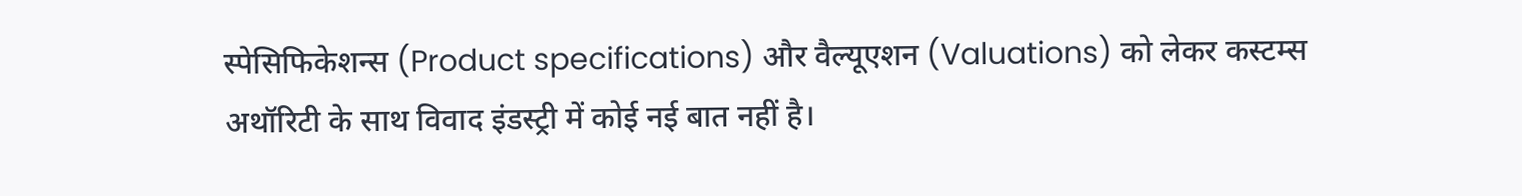स्पेसिफिकेशन्स (Product specifications) और वैल्यूएशन (Valuations) को लेकर कस्टम्स अथॉरिटी के साथ विवाद इंडस्ट्री में कोई नई बात नहीं है।